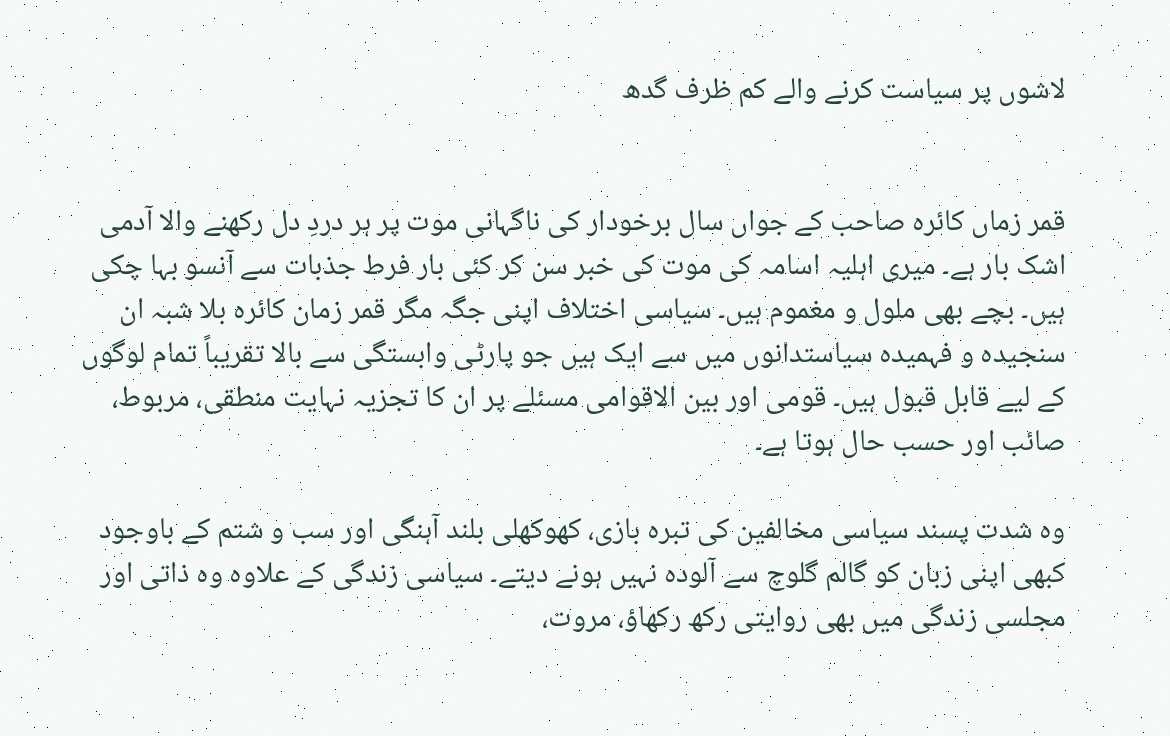لاشوں پر سیاست کرنے والے کم ظرف گدھ


قمر زماں کائرہ صاحب کے جواں سال برخودار کی ناگہانی موت پر ہر دردِ دل رکھنے والا آدمی اشک بار ہے۔ میری اہلیہ اسامہ کی موت کی خبر سن کر کئی بار فرط جذبات سے آنسو بہا چکی ہیں۔ بچے بھی ملول و مغموم ہیں۔ سیاسی اختلاف اپنی جگہ مگر قمر زمان کائرہ بلا شبہ ان سنجیدہ و فہمیدہ سیاستدانوں میں سے ایک ہیں جو پارٹی وابستگی سے بالا تقریباً تمام لوگوں کے لیے قابل قبول ہیں۔ قومی اور بین الاقوامی مسئلے پر ان کا تجزیہ نہایت منطقی، مربوط، صائب اور حسب حال ہوتا ہے۔

وہ شدت پسند سیاسی مخالفین کی تبرہ بازی، کھوکھلی بلند آہنگی اور سب و شتم کے باوجود کبھی اپنی زبان کو گالم گلوچ سے آلودہ نہیں ہونے دیتے۔ سیاسی زندگی کے علاوہ وہ ذاتی اور مجلسی زندگی میں بھی روایتی رکھ رکھاؤ، مروت،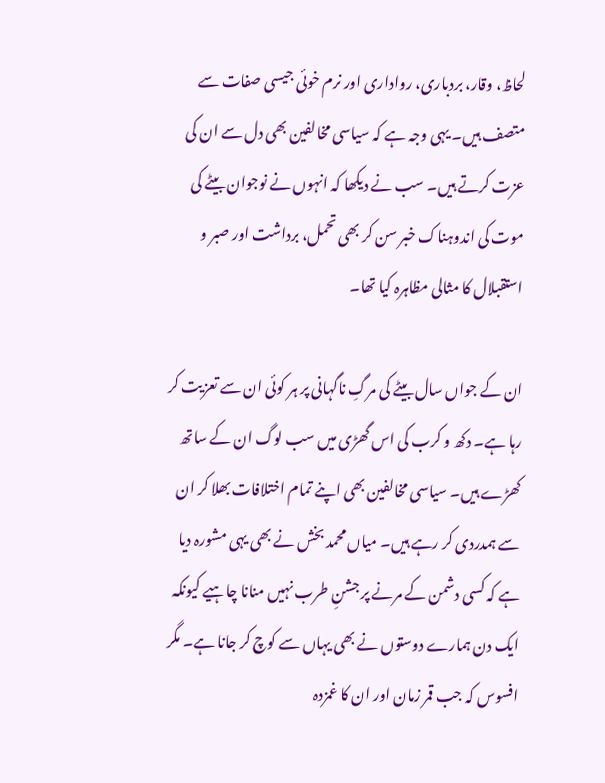لحاظ، وقار، بردباری، رواداری اور نرم خوئی جیسی صفات سے متصف ہیں۔ یہی وجہ ہے کہ سیاسی مخالفین بھی دل سے ان کی عزت کرتے ہیں۔ سب نے دیکھا کہ انہوں نے نوجوان بیٹے کی موت کی اندوہناک خبر سن کر بھی تحمل، برداشت اور صبر و استقبلال کا مثالی مظاہرہ کیا تھا۔

ان کے جواں سال بیٹے کی مرگِ ناگہانی پر ہر کوئی ان سے تعزیت کر رہا ہے۔ دکھ و کرب کی اس گھڑی میں سب لوگ ان کے ساتھ کھڑے ہیں۔ سیاسی مخالفین بھی اپنے تمام اختلافات بھلا کر ان سے ہمدردی کر رہے ہیں۔ میاں محمد بخش نے بھی یہی مشورہ دیا ہے کہ کسی دشمن کے مرنے پر جشنِ طرب نہیں منانا چاہیے کیونکہ ایک دن ہمارے دوستوں نے بھی یہاں سے کوچ کر جانا ہے۔ مگر افسوس کہ جب قمر زمان اور ان کا غمزدہ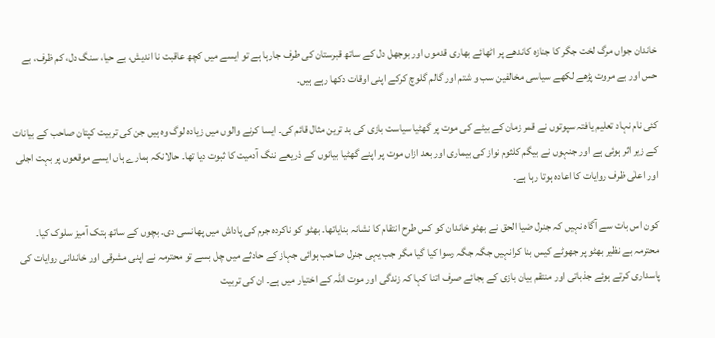خاندان جواں مرگ لخت جگر کا جنازہ کاندھے پر اٹھائے بھاری قدموں اور بوجھل دل کے ساتھ قبرستان کی طرف جارہا ہے تو ایسے میں کچھ عاقبت نا اندیش، بے حیا، سنگ دل، کم ظرف، بے حس اور بے مروت پڑھے لکھے سیاسی مخالفین سب و شتم اور گالم گلوچ کرکے اپنی اوقات دکھا رہے ہیں۔

کئی نام نہاد تعلیم یافتہ سپوتوں نے قمر زمان کے بیٹے کی موت پر گھٹیا سیاست بازی کی بد ترین مثال قائم کی۔ ایسا کرنے والوں میں زیادہ لوگ وہ ہیں جن کی تربیت کپتان صاحب کے بیانات کے زیر اثر ہوئی ہے اور جنہوں نے بیگم کلثوم نواز کی بیماری اور بعد ازاں موت پر اپنے گھٹیا بیانوں کے ذریعے ننگ آدمیت کا ثبوت دیا تھا۔ حالانکہ ہمارے ہاں ایسے موقعوں پر بہت اجلی اور اعلٰی ظرف روایات کا اعادہ ہوتا رہا ہے۔

کون اس بات سے آگاہ نہیں کہ جنرل ضیا الحق نے بھٹو خاندان کو کس طرح انتقام کا نشانہ بنایاتھا۔ بھٹو کو ناکردہ جرم کی پاداش میں پھانسی دی۔ بچوں کے ساتھ ہتک آمیز سلوک کیا۔ محترمہ بے نظیر بھٹو پر جھوٹے کیس بنا کرانہیں جگہ جگہ رسوا کیا گیا مگر جب یہی جنرل صاحب ہوائی جہاز کے حادثے میں چل بسے تو محترمہ نے اپنی مشرقی اور خاندانی روایات کی پاسداری کرتے ہوئے جذباتی اور منتقم بیان بازی کے بجائے صرف اتنا کہا کہ زندگی اور موت اللہ کے اختیار میں ہے۔ ان کی تربیت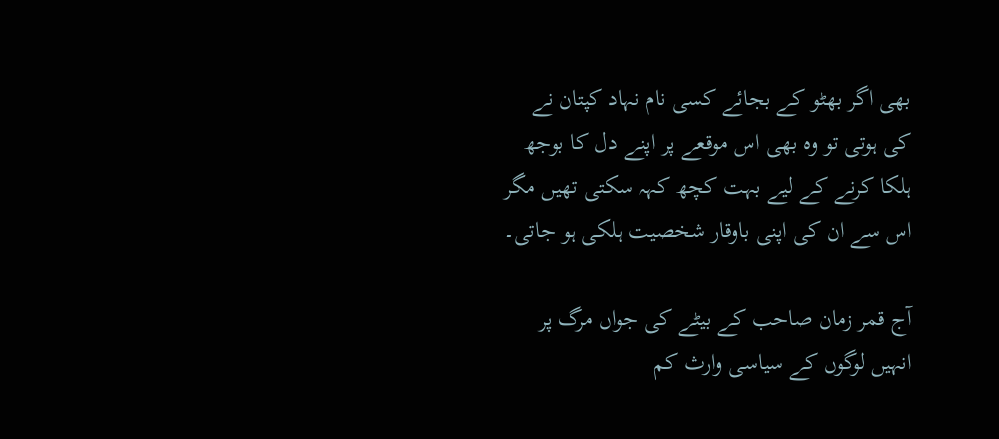بھی اگر بھٹو کے بجائے کسی نام نہاد کپتان نے کی ہوتی تو وہ بھی اس موقعے پر اپنے دل کا بوجھ ہلکا کرنے کے لیے بہت کچھ کہہ سکتی تھیں مگر اس سے ان کی اپنی باوقار شخصیت ہلکی ہو جاتی۔

آج قمر زمان صاحب کے بیٹے کی جواں مرگ پر انہیں لوگوں کے سیاسی وارث کم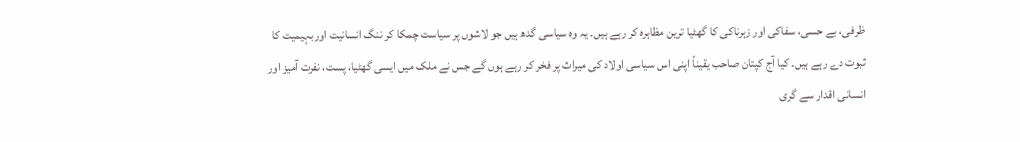ظرفی، بے حسی، سفاکی اور زہرناکی کا گھٹیا ترین مظاہرہ کر رہے ہیں۔ یہ وہ سیاسی گدھ ہیں جو لاشوں پر سیاست چمکا کر ننگ انسانیت اوربہیمیت کا ثبوت دے رہے ہیں۔ کیا آج کپتان صاحب یقیناً اپنی اس سیاسی اولاد کی میراث پر فخر کر رہے ہوں گے جس نے ملک میں ایسی گھٹیا، پست، نفرت آمیز اور انسانی اقدار سے گری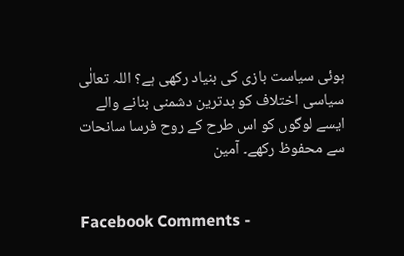ہوئی سیاست بازی کی بنیاد رکھی ہے؟ اللہ تعالٰی سیاسی اختلاف کو بدترین دشمنی بنانے والے ایسے لوگوں کو اس طرح کے روح فرسا سانحات سے محفوظ رکھے۔ آمین


Facebook Comments -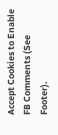Accept Cookies to Enable FB Comments (See Footer).